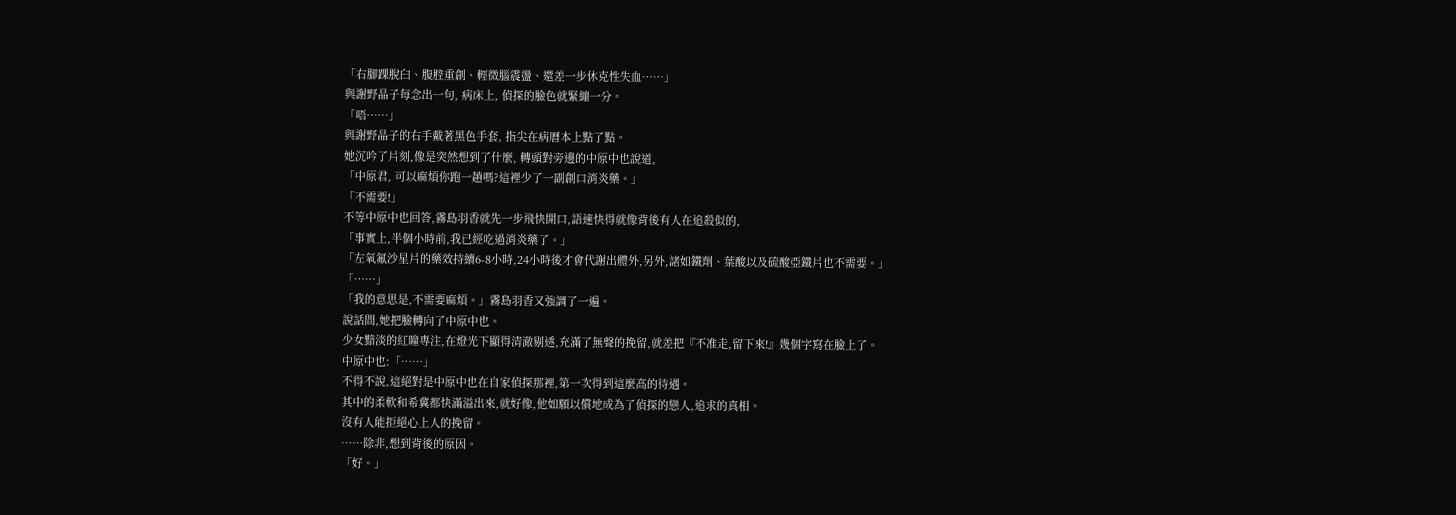「右腳踝脫臼、腹腔重創、輕微腦震盪、還差一步休克性失血……」
與謝野晶子每念出一句, 病床上, 偵探的臉色就緊繃一分。
「唔……」
與謝野晶子的右手戴著黑色手套, 指尖在病曆本上點了點。
她沉吟了片刻,像是突然想到了什麼, 轉頭對旁邊的中原中也說道,
「中原君, 可以麻煩你跑一趟嗎?這裡少了一副創口消炎藥。」
「不需要!」
不等中原中也回答,霧島羽香就先一步飛快開口,語速快得就像背後有人在追殺似的,
「事實上,半個小時前,我已經吃過消炎藥了。」
「左氧氟沙星片的藥效持續6-8小時,24小時後才會代謝出體外,另外,諸如鐵劑、葉酸以及硫酸亞鐵片也不需要。」
「……」
「我的意思是,不需要麻煩。」霧島羽香又強調了一遍。
說話間,她把臉轉向了中原中也。
少女黯淡的紅瞳專注,在燈光下顯得清澈剔透,充滿了無聲的挽留,就差把『不准走,留下來!』幾個字寫在臉上了。
中原中也:「……」
不得不說,這絕對是中原中也在自家偵探那裡,第一次得到這麼高的待遇。
其中的柔軟和希冀都快滿溢出來,就好像,他如願以償地成為了偵探的戀人,追求的真相。
沒有人能拒絕心上人的挽留。
……除非,想到背後的原因。
「好。」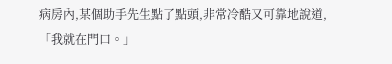病房內,某個助手先生點了點頭,非常冷酷又可靠地說道,
「我就在門口。」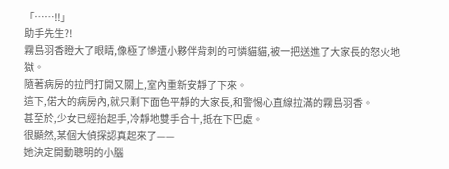「……!!」
助手先生?!
霧島羽香瞪大了眼睛,像極了慘遭小夥伴背刺的可憐貓貓,被一把送進了大家長的怒火地獄。
隨著病房的拉門打開又關上,室內重新安靜了下來。
這下,偌大的病房內,就只剩下面色平靜的大家長,和警惕心直線拉滿的霧島羽香。
甚至於,少女已經抬起手,冷靜地雙手合十,抵在下巴處。
很顯然,某個大偵探認真起來了——
她決定開動聰明的小腦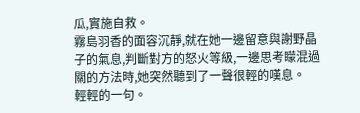瓜,實施自救。
霧島羽香的面容沉靜,就在她一邊留意與謝野晶子的氣息,判斷對方的怒火等級,一邊思考矇混過關的方法時,她突然聽到了一聲很輕的嘆息。
輕輕的一句。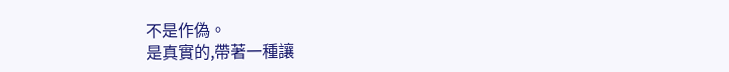不是作偽。
是真實的,帶著一種讓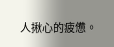人揪心的疲憊。